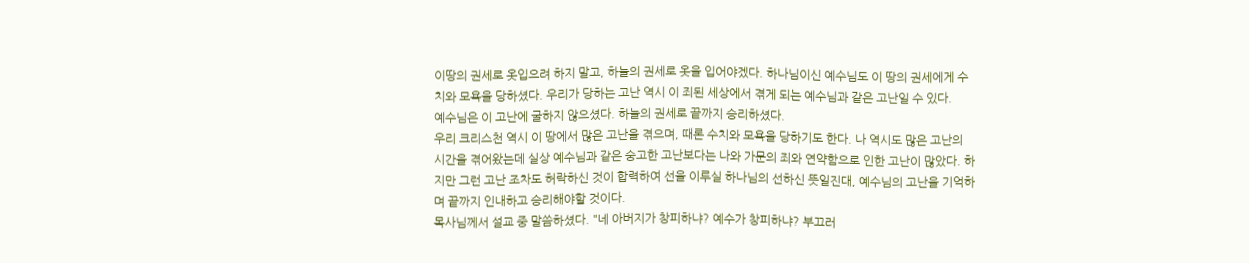이땅의 권세로 옷입으려 하지 말고, 하늘의 권세로 옷을 입어야겠다. 하나님이신 예수님도 이 땅의 권세에게 수치와 모욕을 당하셨다. 우리가 당하는 고난 역시 이 죄된 세상에서 겪게 되는 예수님과 같은 고난일 수 있다.
예수님은 이 고난에 굴하지 않으셨다. 하늘의 권세로 끝까지 승리하셨다.
우리 크리스천 역시 이 땅에서 많은 고난을 겪으며, 때론 수치와 모욕을 당하기도 한다. 나 역시도 많은 고난의 시간을 겪어왔는데 실상 예수님과 같은 숭고한 고난보다는 나와 가문의 죄와 연약함으로 인한 고난이 많았다. 하지만 그런 고난 조차도 허락하신 것이 합력하여 선을 이루실 하나님의 선하신 뜻일진대, 예수님의 고난을 기억하며 끝까지 인내하고 승리해야할 것이다.
목사님께서 설교 중 말씀하셨다. "네 아버지가 창피하냐? 예수가 창피하냐? 부끄러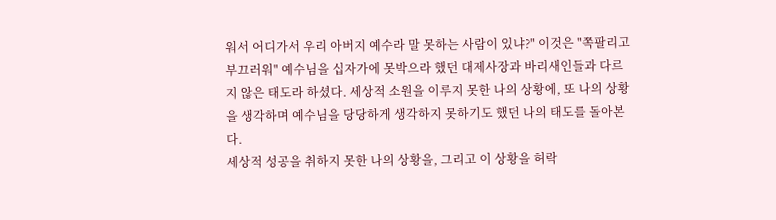워서 어디가서 우리 아버지 예수라 말 못하는 사람이 있냐?" 이것은 "쪽팔리고 부끄러워" 예수님을 십자가에 못박으라 했던 대제사장과 바리새인들과 다르지 않은 태도라 하셨다. 세상적 소원을 이루지 못한 나의 상황에, 또 나의 상황을 생각하며 예수님을 당당하게 생각하지 못하기도 했던 나의 태도를 돌아본다.
세상적 성공을 취하지 못한 나의 상황을, 그리고 이 상황을 허락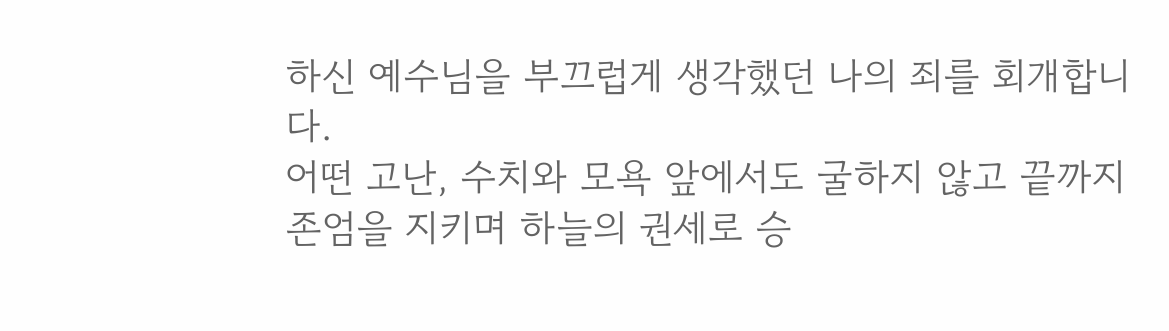하신 예수님을 부끄럽게 생각했던 나의 죄를 회개합니다.
어떤 고난, 수치와 모욕 앞에서도 굴하지 않고 끝까지 존엄을 지키며 하늘의 권세로 승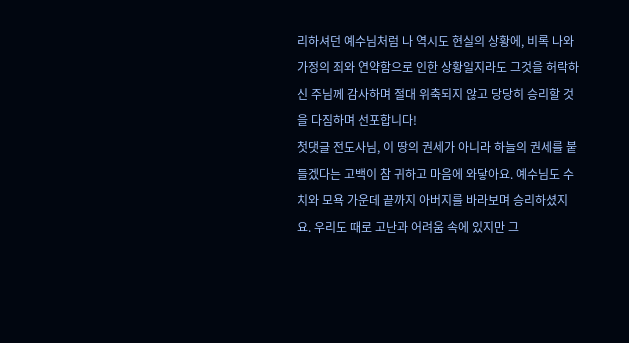리하셔던 예수님처럼 나 역시도 현실의 상황에, 비록 나와 가정의 죄와 연약함으로 인한 상황일지라도 그것을 허락하신 주님께 감사하며 절대 위축되지 않고 당당히 승리할 것을 다짐하며 선포합니다!
첫댓글 전도사님, 이 땅의 권세가 아니라 하늘의 권세를 붙들겠다는 고백이 참 귀하고 마음에 와닿아요. 예수님도 수치와 모욕 가운데 끝까지 아버지를 바라보며 승리하셨지요. 우리도 때로 고난과 어려움 속에 있지만 그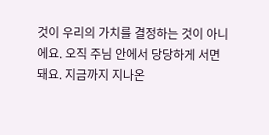것이 우리의 가치를 결정하는 것이 아니에요. 오직 주님 안에서 당당하게 서면 돼요. 지금까지 지나온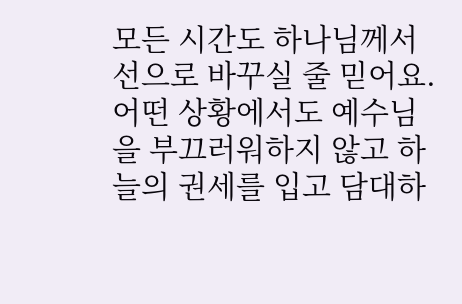모든 시간도 하나님께서 선으로 바꾸실 줄 믿어요. 어떤 상황에서도 예수님을 부끄러워하지 않고 하늘의 권세를 입고 담대하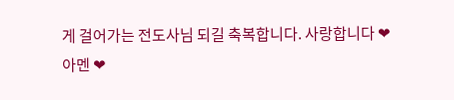게 걸어가는 전도사님 되길 축복합니다. 사랑합니다 ❤
아멘 ❤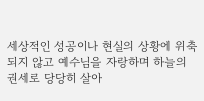세상적인 성공이나 현실의 상황에 위축되지 않고 예수님을 자랑하며 하늘의 권세로 당당히 살아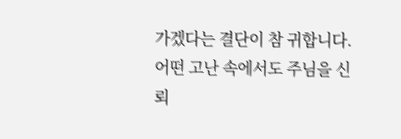가겠다는 결단이 참 귀합니다. 어떤 고난 속에서도 주님을 신뢰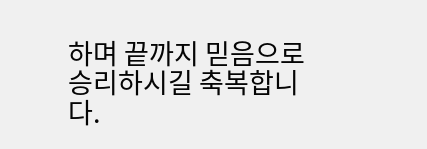하며 끝까지 믿음으로 승리하시길 축복합니다.